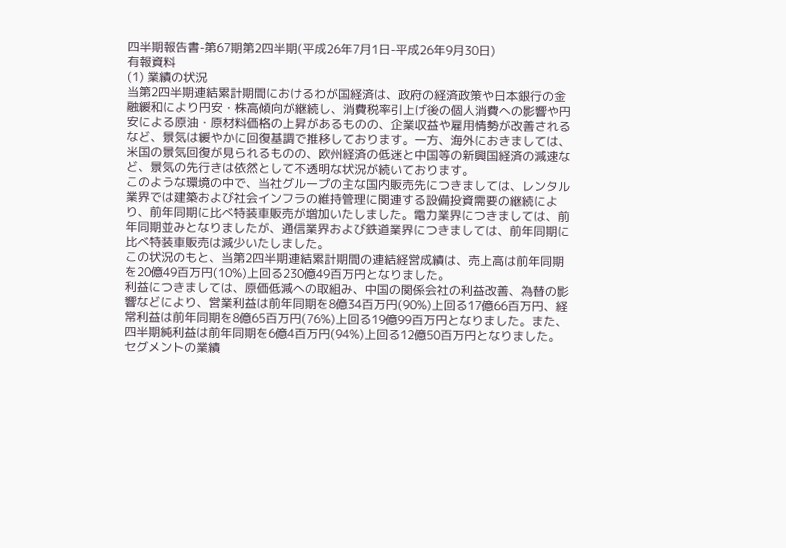四半期報告書-第67期第2四半期(平成26年7月1日-平成26年9月30日)
有報資料
(1) 業績の状況
当第2四半期連結累計期間におけるわが国経済は、政府の経済政策や日本銀行の金融緩和により円安・株高傾向が継続し、消費税率引上げ後の個人消費への影響や円安による原油・原材料価格の上昇があるものの、企業収益や雇用情勢が改善されるなど、景気は緩やかに回復基調で推移しております。一方、海外におきましては、米国の景気回復が見られるものの、欧州経済の低迷と中国等の新興国経済の減速など、景気の先行きは依然として不透明な状況が続いております。
このような環境の中で、当社グループの主な国内販売先につきましては、レンタル業界では建築および社会インフラの維持管理に関連する設備投資需要の継続により、前年同期に比べ特装車販売が増加いたしました。電力業界につきましては、前年同期並みとなりましたが、通信業界および鉄道業界につきましては、前年同期に比べ特装車販売は減少いたしました。
この状況のもと、当第2四半期連結累計期間の連結経営成績は、売上高は前年同期を20億49百万円(10%)上回る230億49百万円となりました。
利益につきましては、原価低減への取組み、中国の関係会社の利益改善、為替の影響などにより、営業利益は前年同期を8億34百万円(90%)上回る17億66百万円、経常利益は前年同期を8億65百万円(76%)上回る19億99百万円となりました。また、四半期純利益は前年同期を6億4百万円(94%)上回る12億50百万円となりました。
セグメントの業績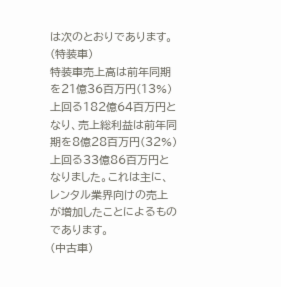は次のとおりであります。
(特装車)
特装車売上高は前年同期を21億36百万円(13%)上回る182億64百万円となり、売上総利益は前年同期を8億28百万円(32%)上回る33億86百万円となりました。これは主に、レンタル業界向けの売上が増加したことによるものであります。
(中古車)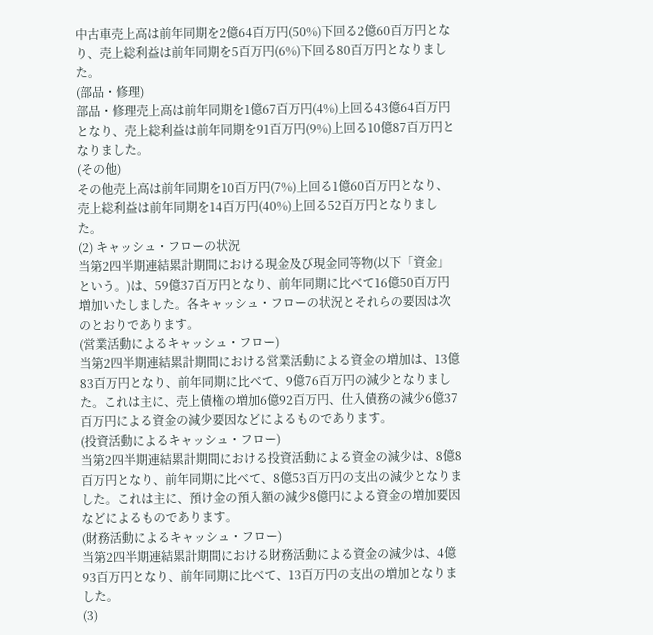中古車売上高は前年同期を2億64百万円(50%)下回る2億60百万円となり、売上総利益は前年同期を5百万円(6%)下回る80百万円となりました。
(部品・修理)
部品・修理売上高は前年同期を1億67百万円(4%)上回る43億64百万円となり、売上総利益は前年同期を91百万円(9%)上回る10億87百万円となりました。
(その他)
その他売上高は前年同期を10百万円(7%)上回る1億60百万円となり、売上総利益は前年同期を14百万円(40%)上回る52百万円となりました。
(2) キャッシュ・フローの状況
当第2四半期連結累計期間における現金及び現金同等物(以下「資金」という。)は、59億37百万円となり、前年同期に比べて16億50百万円増加いたしました。各キャッシュ・フローの状況とそれらの要因は次のとおりであります。
(営業活動によるキャッシュ・フロー)
当第2四半期連結累計期間における営業活動による資金の増加は、13億83百万円となり、前年同期に比べて、9億76百万円の減少となりました。これは主に、売上債権の増加6億92百万円、仕入債務の減少6億37百万円による資金の減少要因などによるものであります。
(投資活動によるキャッシュ・フロー)
当第2四半期連結累計期間における投資活動による資金の減少は、8億8百万円となり、前年同期に比べて、8億53百万円の支出の減少となりました。これは主に、預け金の預入額の減少8億円による資金の増加要因などによるものであります。
(財務活動によるキャッシュ・フロー)
当第2四半期連結累計期間における財務活動による資金の減少は、4億93百万円となり、前年同期に比べて、13百万円の支出の増加となりました。
(3)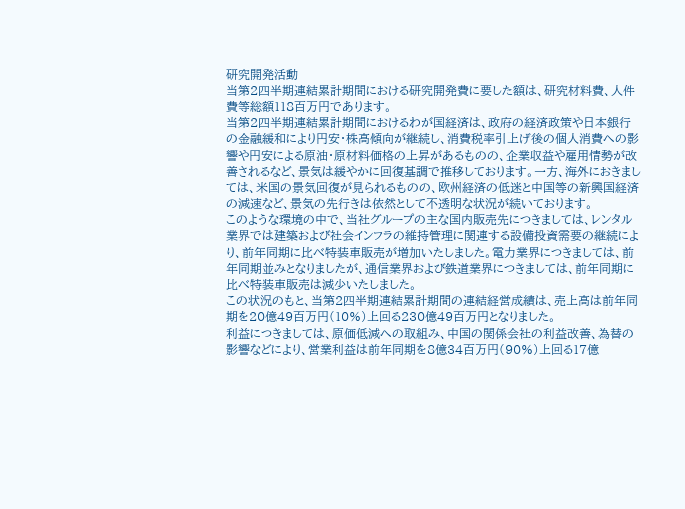研究開発活動
当第2四半期連結累計期間における研究開発費に要した額は、研究材料費、人件費等総額118百万円であります。
当第2四半期連結累計期間におけるわが国経済は、政府の経済政策や日本銀行の金融緩和により円安・株高傾向が継続し、消費税率引上げ後の個人消費への影響や円安による原油・原材料価格の上昇があるものの、企業収益や雇用情勢が改善されるなど、景気は緩やかに回復基調で推移しております。一方、海外におきましては、米国の景気回復が見られるものの、欧州経済の低迷と中国等の新興国経済の減速など、景気の先行きは依然として不透明な状況が続いております。
このような環境の中で、当社グループの主な国内販売先につきましては、レンタル業界では建築および社会インフラの維持管理に関連する設備投資需要の継続により、前年同期に比べ特装車販売が増加いたしました。電力業界につきましては、前年同期並みとなりましたが、通信業界および鉄道業界につきましては、前年同期に比べ特装車販売は減少いたしました。
この状況のもと、当第2四半期連結累計期間の連結経営成績は、売上高は前年同期を20億49百万円(10%)上回る230億49百万円となりました。
利益につきましては、原価低減への取組み、中国の関係会社の利益改善、為替の影響などにより、営業利益は前年同期を8億34百万円(90%)上回る17億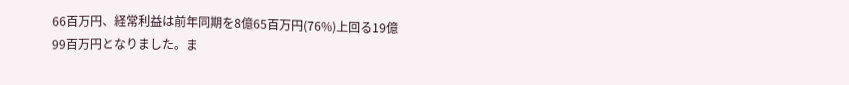66百万円、経常利益は前年同期を8億65百万円(76%)上回る19億99百万円となりました。ま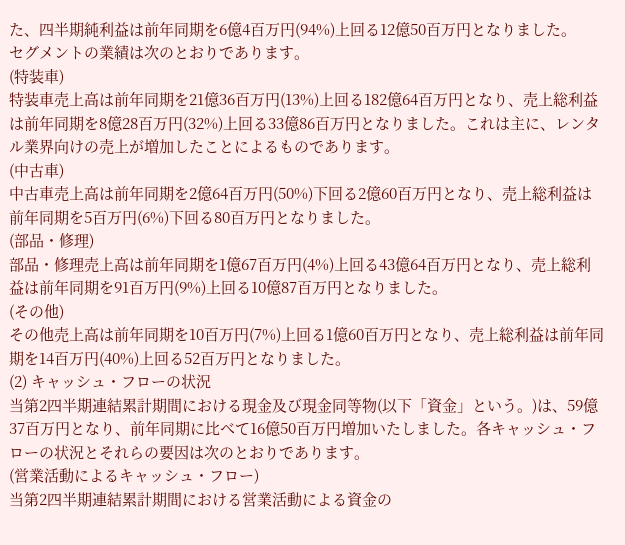た、四半期純利益は前年同期を6億4百万円(94%)上回る12億50百万円となりました。
セグメントの業績は次のとおりであります。
(特装車)
特装車売上高は前年同期を21億36百万円(13%)上回る182億64百万円となり、売上総利益は前年同期を8億28百万円(32%)上回る33億86百万円となりました。これは主に、レンタル業界向けの売上が増加したことによるものであります。
(中古車)
中古車売上高は前年同期を2億64百万円(50%)下回る2億60百万円となり、売上総利益は前年同期を5百万円(6%)下回る80百万円となりました。
(部品・修理)
部品・修理売上高は前年同期を1億67百万円(4%)上回る43億64百万円となり、売上総利益は前年同期を91百万円(9%)上回る10億87百万円となりました。
(その他)
その他売上高は前年同期を10百万円(7%)上回る1億60百万円となり、売上総利益は前年同期を14百万円(40%)上回る52百万円となりました。
(2) キャッシュ・フローの状況
当第2四半期連結累計期間における現金及び現金同等物(以下「資金」という。)は、59億37百万円となり、前年同期に比べて16億50百万円増加いたしました。各キャッシュ・フローの状況とそれらの要因は次のとおりであります。
(営業活動によるキャッシュ・フロー)
当第2四半期連結累計期間における営業活動による資金の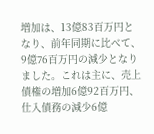増加は、13億83百万円となり、前年同期に比べて、9億76百万円の減少となりました。これは主に、売上債権の増加6億92百万円、仕入債務の減少6億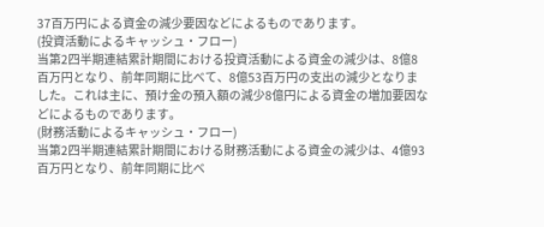37百万円による資金の減少要因などによるものであります。
(投資活動によるキャッシュ・フロー)
当第2四半期連結累計期間における投資活動による資金の減少は、8億8百万円となり、前年同期に比べて、8億53百万円の支出の減少となりました。これは主に、預け金の預入額の減少8億円による資金の増加要因などによるものであります。
(財務活動によるキャッシュ・フロー)
当第2四半期連結累計期間における財務活動による資金の減少は、4億93百万円となり、前年同期に比べ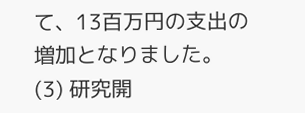て、13百万円の支出の増加となりました。
(3) 研究開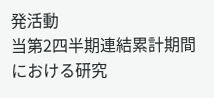発活動
当第2四半期連結累計期間における研究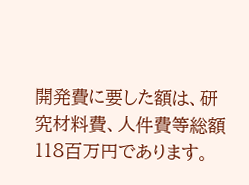開発費に要した額は、研究材料費、人件費等総額118百万円であります。